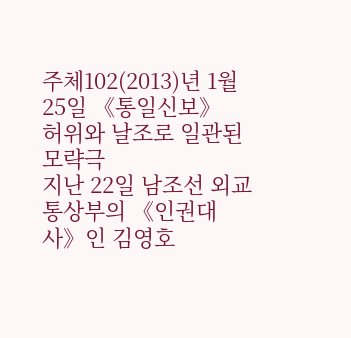주체102(2013)년 1월 25일 《통일신보》
허위와 날조로 일관된 모략극
지난 22일 남조선 외교통상부의 《인권대사》인 김영호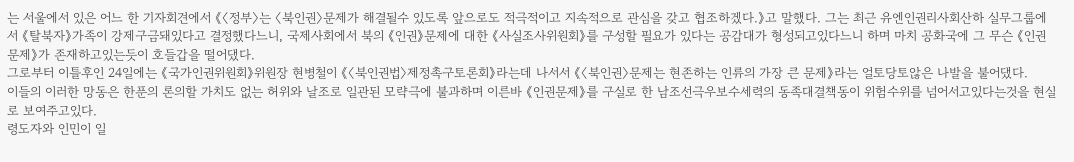는 서울에서 있은 어느 한 기자회견에서 《〈정부〉는 〈북인권〉문제가 해결될수 있도록 앞으로도 적극적이고 지속적으로 관심을 갖고 협조하겠다.》고 말했다. 그는 최근 유엔인권리사회산하 실무그룹에서 《탈북자》가족이 강제구금돼있다고 결정했다느니, 국제사회에서 북의 《인권》문제에 대한 《사실조사위원회》를 구성할 필요가 있다는 공감대가 형성되고있다느니 하며 마치 공화국에 그 무슨 《인권문제》가 존재하고있는듯이 호들갑을 떨어댔다.
그로부터 이틀후인 24일에는 《국가인권위원회》위원장 현병철이 《〈북인권법〉제정촉구토론회》라는데 나서서 《〈북인권〉문제는 현존하는 인류의 가장 큰 문제》라는 얼토당토않은 나발을 불어댔다.
이들의 이러한 망동은 한푼의 론의할 가치도 없는 허위와 날조로 일관된 모략극에 불과하며 이른바 《인권문제》를 구실로 한 남조선극우보수세력의 동족대결책동이 위험수위를 넘어서고있다는것을 현실로 보여주고있다.
령도자와 인민이 일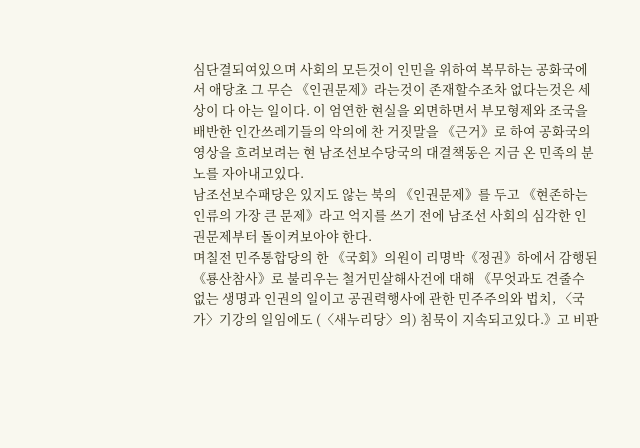심단결되여있으며 사회의 모든것이 인민을 위하여 복무하는 공화국에서 애당초 그 무슨 《인권문제》라는것이 존재할수조차 없다는것은 세상이 다 아는 일이다. 이 엄연한 현실을 외면하면서 부모형제와 조국을 배반한 인간쓰레기들의 악의에 찬 거짓말을 《근거》로 하여 공화국의 영상을 흐려보려는 현 남조선보수당국의 대결책동은 지금 온 민족의 분노를 자아내고있다.
남조선보수패당은 있지도 않는 북의 《인권문제》를 두고 《현존하는 인류의 가장 큰 문제》라고 억지를 쓰기 전에 남조선 사회의 심각한 인권문제부터 돌이켜보아야 한다.
며칠전 민주통합당의 한 《국회》의원이 리명박《정권》하에서 감행된 《룡산참사》로 불리우는 철거민살해사건에 대해 《무엇과도 견줄수 없는 생명과 인권의 일이고 공권력행사에 관한 민주주의와 법치, 〈국가〉기강의 일임에도 (〈새누리당〉의) 침묵이 지속되고있다.》고 비판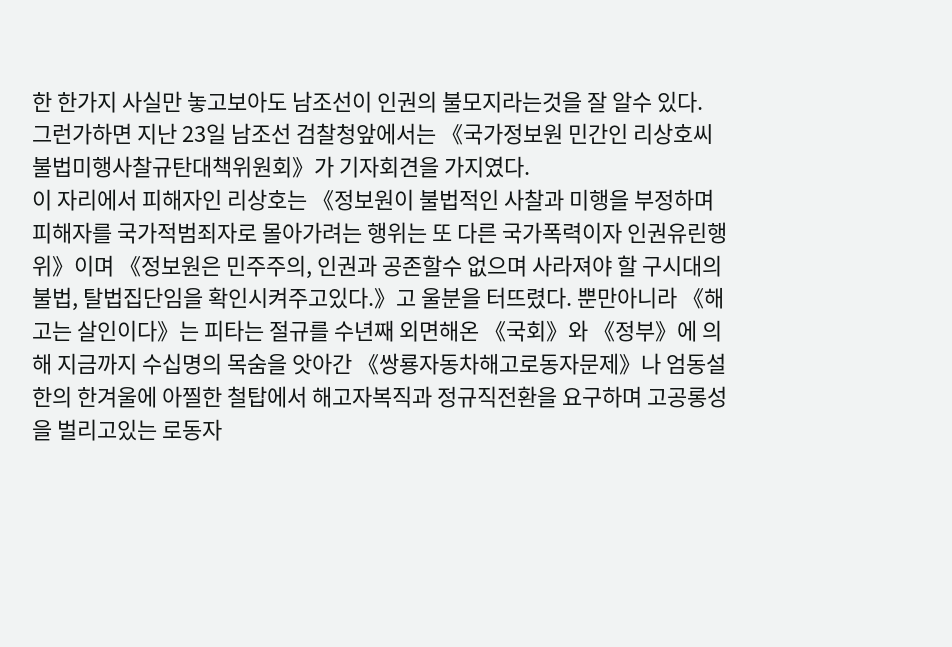한 한가지 사실만 놓고보아도 남조선이 인권의 불모지라는것을 잘 알수 있다.
그런가하면 지난 23일 남조선 검찰청앞에서는 《국가정보원 민간인 리상호씨 불법미행사찰규탄대책위원회》가 기자회견을 가지였다.
이 자리에서 피해자인 리상호는 《정보원이 불법적인 사찰과 미행을 부정하며 피해자를 국가적범죄자로 몰아가려는 행위는 또 다른 국가폭력이자 인권유린행위》이며 《정보원은 민주주의, 인권과 공존할수 없으며 사라져야 할 구시대의 불법, 탈법집단임을 확인시켜주고있다.》고 울분을 터뜨렸다. 뿐만아니라 《해고는 살인이다》는 피타는 절규를 수년째 외면해온 《국회》와 《정부》에 의해 지금까지 수십명의 목숨을 앗아간 《쌍룡자동차해고로동자문제》나 엄동설한의 한겨울에 아찔한 철탑에서 해고자복직과 정규직전환을 요구하며 고공롱성을 벌리고있는 로동자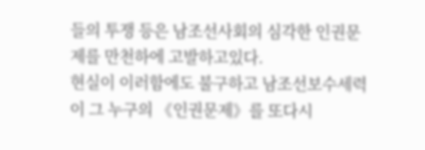들의 투쟁 등은 남조선사회의 심각한 인권문제를 만천하에 고발하고있다.
현실이 이러함에도 불구하고 남조선보수세력이 그 누구의 《인권문제》를 또다시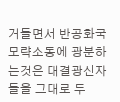거들면서 반공화국모략소동에 광분하는것은 대결광신자들을 그대로 두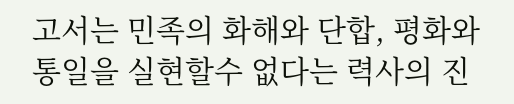고서는 민족의 화해와 단합, 평화와 통일을 실현할수 없다는 력사의 진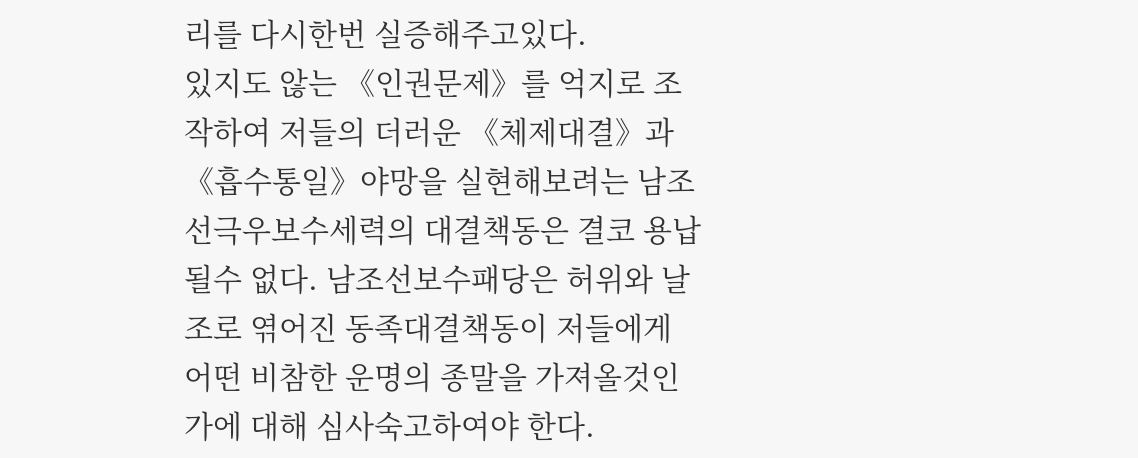리를 다시한번 실증해주고있다.
있지도 않는 《인권문제》를 억지로 조작하여 저들의 더러운 《체제대결》과 《흡수통일》야망을 실현해보려는 남조선극우보수세력의 대결책동은 결코 용납될수 없다. 남조선보수패당은 허위와 날조로 엮어진 동족대결책동이 저들에게 어떤 비참한 운명의 종말을 가져올것인가에 대해 심사숙고하여야 한다.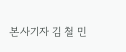본사기자 김 철 민